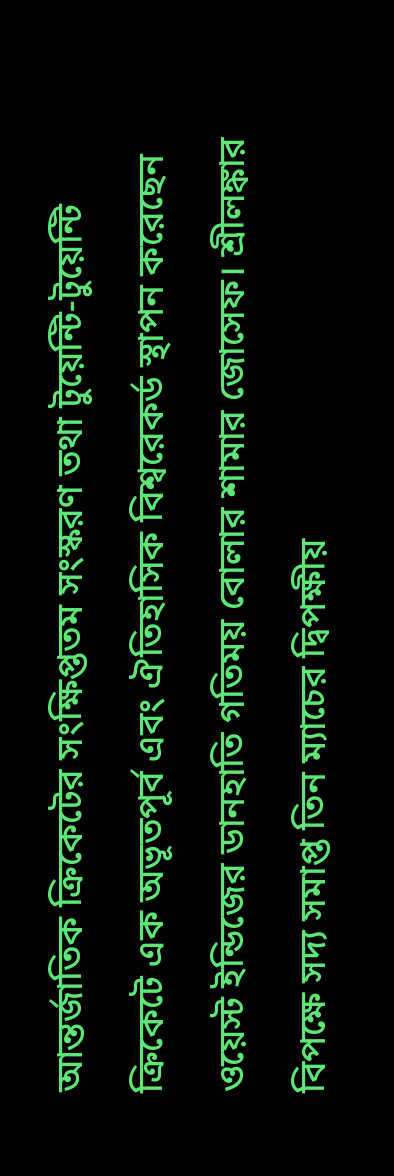আন্তর্জাতিক ক্রিকেটের সংক্ষিপ্ততম সংস্করণ তথা টুয়েন্টি-টুয়েন্টি ক্রিকেটে এক অভূতপূর্ব এবং ঐতিহাসিক বিশ্বরেকর্ড স্থাপন করেছেন ওয়েস্ট ইন্ডিজের ডানহাতি গতিময় বোলার শামার জোসেফ। শ্রীলঙ্কার বিপক্ষে সদ্য সমাপ্ত তিন ম্যাচের দ্বিপক্ষীয়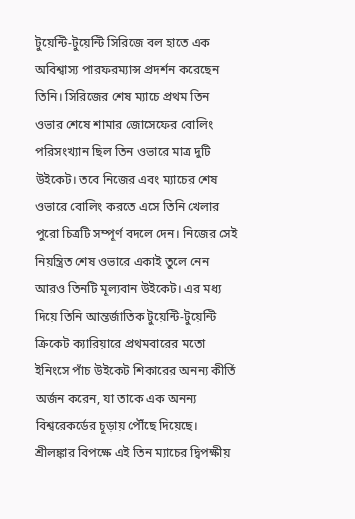টুয়েন্টি-টুয়েন্টি সিরিজে বল হাতে এক অবিশ্বাস্য পারফরম্যান্স প্রদর্শন করেছেন তিনি। সিরিজের শেষ ম্যাচে প্রথম তিন ওভার শেষে শামার জোসেফের বোলিং পরিসংখ্যান ছিল তিন ওভারে মাত্র দুটি উইকেট। তবে নিজের এবং ম্যাচের শেষ ওভারে বোলিং করতে এসে তিনি খেলার পুরো চিত্রটি সম্পূর্ণ বদলে দেন। নিজের সেই নিয়ন্ত্রিত শেষ ওভারে একাই তুলে নেন আরও তিনটি মূল্যবান উইকেট। এর মধ্য দিয়ে তিনি আন্তর্জাতিক টুয়েন্টি-টুয়েন্টি ক্রিকেট ক্যারিয়ারে প্রথমবারের মতো ইনিংসে পাঁচ উইকেট শিকারের অনন্য কীর্তি অর্জন করেন, যা তাকে এক অনন্য বিশ্বরেকর্ডের চূড়ায় পৌঁছে দিয়েছে।
শ্রীলঙ্কার বিপক্ষে এই তিন ম্যাচের দ্বিপক্ষীয়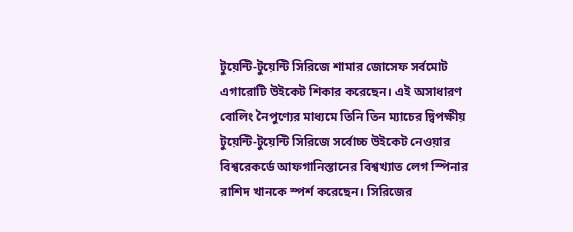টুয়েন্টি-টুয়েন্টি সিরিজে শামার জোসেফ সর্বমোট এগারোটি উইকেট শিকার করেছেন। এই অসাধারণ বোলিং নৈপুণ্যের মাধ্যমে তিনি তিন ম্যাচের দ্বিপক্ষীয় টুয়েন্টি-টুয়েন্টি সিরিজে সর্বোচ্চ উইকেট নেওয়ার বিশ্বরেকর্ডে আফগানিস্তানের বিশ্বখ্যাত লেগ স্পিনার রাশিদ খানকে স্পর্শ করেছেন। সিরিজের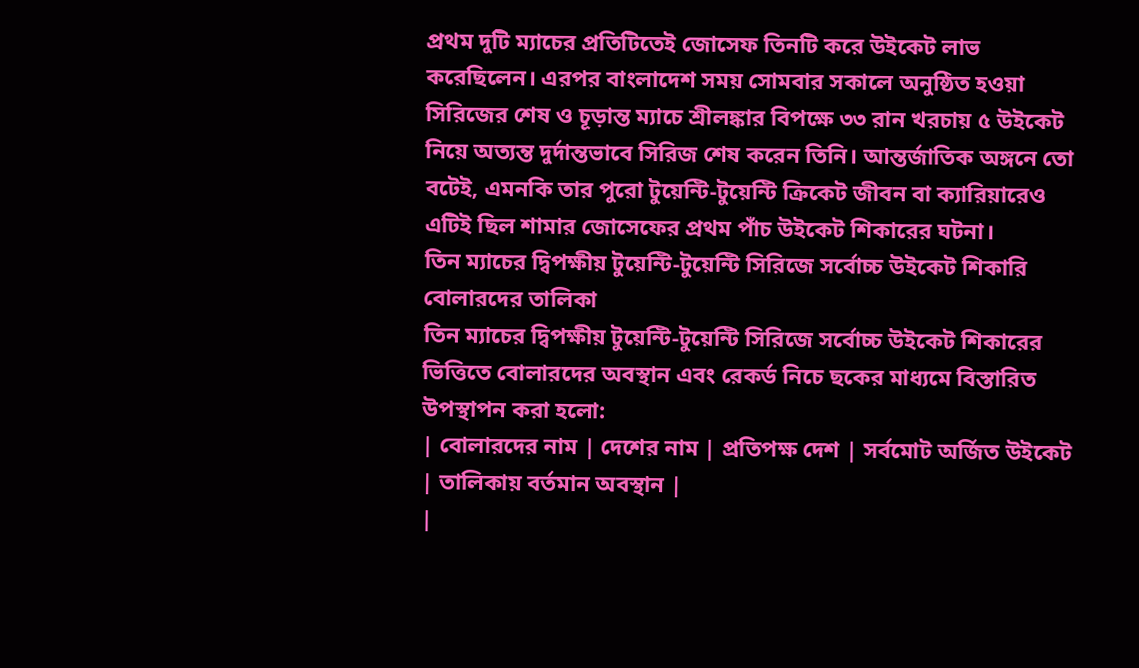প্রথম দুটি ম্যাচের প্রতিটিতেই জোসেফ তিনটি করে উইকেট লাভ করেছিলেন। এরপর বাংলাদেশ সময় সোমবার সকালে অনুষ্ঠিত হওয়া সিরিজের শেষ ও চূড়ান্ত ম্যাচে শ্রীলঙ্কার বিপক্ষে ৩৩ রান খরচায় ৫ উইকেট নিয়ে অত্যন্ত দুর্দান্তভাবে সিরিজ শেষ করেন তিনি। আন্তর্জাতিক অঙ্গনে তো বটেই, এমনকি তার পুরো টুয়েন্টি-টুয়েন্টি ক্রিকেট জীবন বা ক্যারিয়ারেও এটিই ছিল শামার জোসেফের প্রথম পাঁচ উইকেট শিকারের ঘটনা।
তিন ম্যাচের দ্বিপক্ষীয় টুয়েন্টি-টুয়েন্টি সিরিজে সর্বোচ্চ উইকেট শিকারি বোলারদের তালিকা
তিন ম্যাচের দ্বিপক্ষীয় টুয়েন্টি-টুয়েন্টি সিরিজে সর্বোচ্চ উইকেট শিকারের ভিত্তিতে বোলারদের অবস্থান এবং রেকর্ড নিচে ছকের মাধ্যমে বিস্তারিত উপস্থাপন করা হলো:
| বোলারদের নাম | দেশের নাম | প্রতিপক্ষ দেশ | সর্বমোট অর্জিত উইকেট | তালিকায় বর্তমান অবস্থান |
|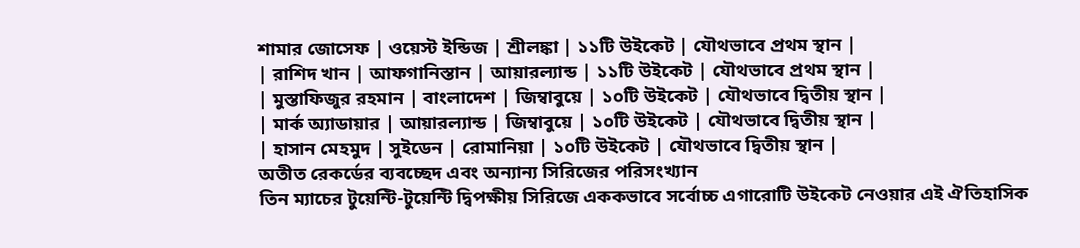শামার জোসেফ | ওয়েস্ট ইন্ডিজ | শ্রীলঙ্কা | ১১টি উইকেট | যৌথভাবে প্রথম স্থান |
| রাশিদ খান | আফগানিস্তান | আয়ারল্যান্ড | ১১টি উইকেট | যৌথভাবে প্রথম স্থান |
| মুস্তাফিজুর রহমান | বাংলাদেশ | জিম্বাবুয়ে | ১০টি উইকেট | যৌথভাবে দ্বিতীয় স্থান |
| মার্ক অ্যাডায়ার | আয়ারল্যান্ড | জিম্বাবুয়ে | ১০টি উইকেট | যৌথভাবে দ্বিতীয় স্থান |
| হাসান মেহমুদ | সুইডেন | রোমানিয়া | ১০টি উইকেট | যৌথভাবে দ্বিতীয় স্থান |
অতীত রেকর্ডের ব্যবচ্ছেদ এবং অন্যান্য সিরিজের পরিসংখ্যান
তিন ম্যাচের টুয়েন্টি-টুয়েন্টি দ্বিপক্ষীয় সিরিজে এককভাবে সর্বোচ্চ এগারোটি উইকেট নেওয়ার এই ঐতিহাসিক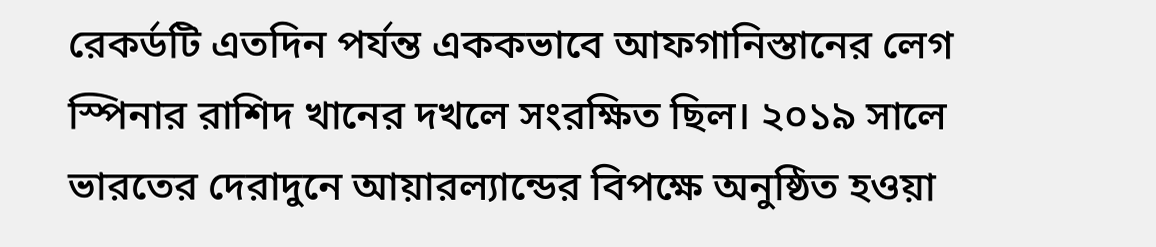রেকর্ডটি এতদিন পর্যন্ত এককভাবে আফগানিস্তানের লেগ স্পিনার রাশিদ খানের দখলে সংরক্ষিত ছিল। ২০১৯ সালে ভারতের দেরাদুনে আয়ারল্যান্ডের বিপক্ষে অনুষ্ঠিত হওয়া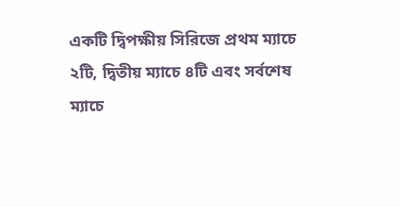একটি দ্বিপক্ষীয় সিরিজে প্রথম ম্যাচে ২টি, দ্বিতীয় ম্যাচে ৪টি এবং সর্বশেষ ম্যাচে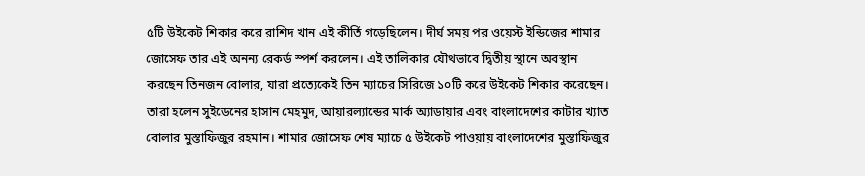৫টি উইকেট শিকার করে রাশিদ খান এই কীর্তি গড়েছিলেন। দীর্ঘ সময় পর ওয়েস্ট ইন্ডিজের শামার জোসেফ তার এই অনন্য রেকর্ড স্পর্শ করলেন। এই তালিকার যৌথভাবে দ্বিতীয় স্থানে অবস্থান করছেন তিনজন বোলার, যারা প্রত্যেকেই তিন ম্যাচের সিরিজে ১০টি করে উইকেট শিকার করেছেন। তারা হলেন সুইডেনের হাসান মেহমুদ, আয়ারল্যান্ডের মার্ক অ্যাডায়ার এবং বাংলাদেশের কাটার খ্যাত বোলার মুস্তাফিজুর রহমান। শামার জোসেফ শেষ ম্যাচে ৫ উইকেট পাওয়ায় বাংলাদেশের মুস্তাফিজুর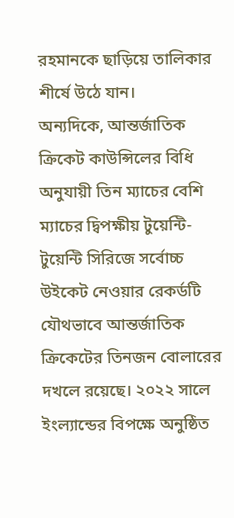রহমানকে ছাড়িয়ে তালিকার শীর্ষে উঠে যান।
অন্যদিকে, আন্তর্জাতিক ক্রিকেট কাউন্সিলের বিধি অনুযায়ী তিন ম্যাচের বেশি ম্যাচের দ্বিপক্ষীয় টুয়েন্টি-টুয়েন্টি সিরিজে সর্বোচ্চ উইকেট নেওয়ার রেকর্ডটি যৌথভাবে আন্তর্জাতিক ক্রিকেটের তিনজন বোলারের দখলে রয়েছে। ২০২২ সালে ইংল্যান্ডের বিপক্ষে অনুষ্ঠিত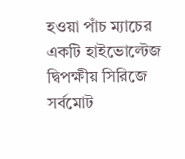হওয়া পাঁচ ম্যাচের একটি হাইভোল্টেজ দ্বিপক্ষীয় সিরিজে সর্বমোট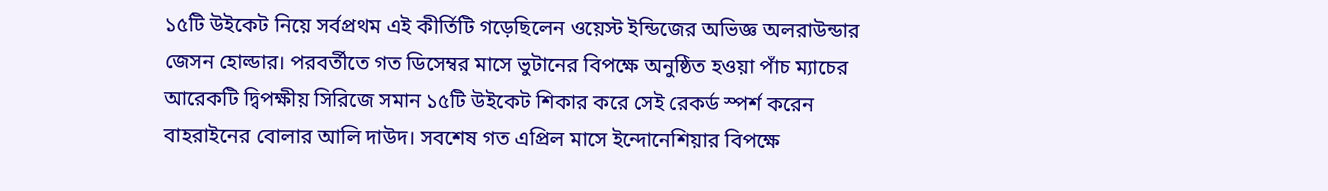১৫টি উইকেট নিয়ে সর্বপ্রথম এই কীর্তিটি গড়েছিলেন ওয়েস্ট ইন্ডিজের অভিজ্ঞ অলরাউন্ডার জেসন হোল্ডার। পরবর্তীতে গত ডিসেম্বর মাসে ভুটানের বিপক্ষে অনুষ্ঠিত হওয়া পাঁচ ম্যাচের আরেকটি দ্বিপক্ষীয় সিরিজে সমান ১৫টি উইকেট শিকার করে সেই রেকর্ড স্পর্শ করেন বাহরাইনের বোলার আলি দাউদ। সবশেষ গত এপ্রিল মাসে ইন্দোনেশিয়ার বিপক্ষে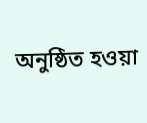অনুষ্ঠিত হওয়া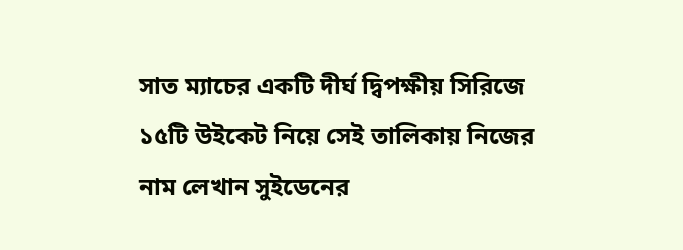সাত ম্যাচের একটি দীর্ঘ দ্বিপক্ষীয় সিরিজে ১৫টি উইকেট নিয়ে সেই তালিকায় নিজের নাম লেখান সুইডেনের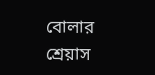বোলার শ্রেয়াস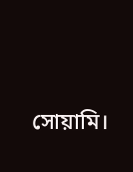সোয়ামি।